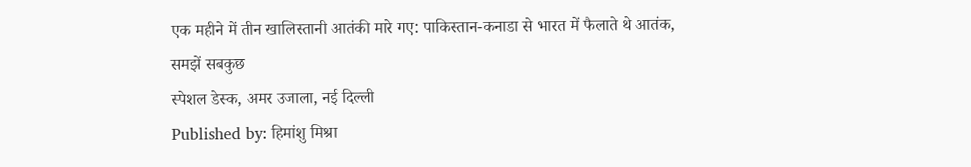एक महीने में तीन खालिस्तानी आतंकी मारे गए: पाकिस्तान-कनाडा से भारत में फैलाते थे आतंक, समझें सबकुछ
स्पेशल डेस्क, अमर उजाला, नई दिल्ली
Published by: हिमांशु मिश्रा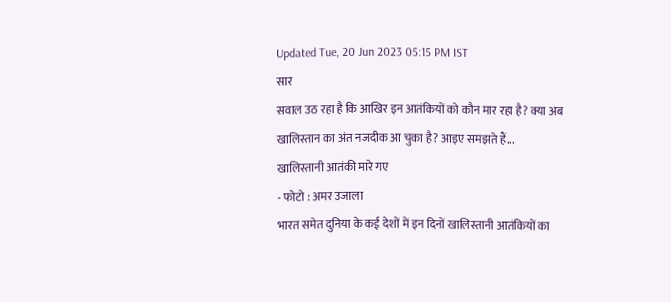Updated Tue, 20 Jun 2023 05:15 PM IST
सार
सवाल उठ रहा है कि आखिर इन आतंकियों को कौन मार रहा है? क्या अब खालिस्तान का अंत नजदीक आ चुका है? आइए समझते हैं...
खालिस्तानी आतंकी मारे गए
- फोटो : अमर उजाला
भारत समेत दुनिया के कई देशों में इन दिनों खालिस्तानी आतंकियों का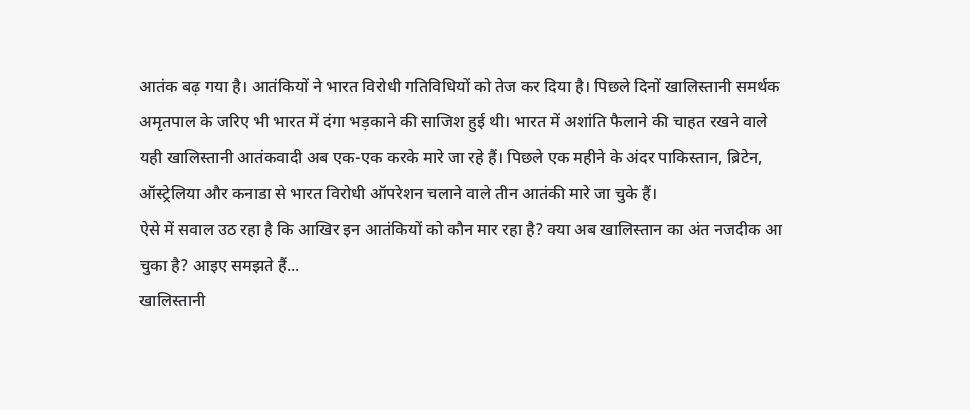आतंक बढ़ गया है। आतंकियों ने भारत विरोधी गतिविधियों को तेज कर दिया है। पिछले दिनों खालिस्तानी समर्थक अमृतपाल के जरिए भी भारत में दंगा भड़काने की साजिश हुई थी। भारत में अशांति फैलाने की चाहत रखने वाले यही खालिस्तानी आतंकवादी अब एक-एक करके मारे जा रहे हैं। पिछले एक महीने के अंदर पाकिस्तान, ब्रिटेन, ऑस्ट्रेलिया और कनाडा से भारत विरोधी ऑपरेशन चलाने वाले तीन आतंकी मारे जा चुके हैं।
ऐसे में सवाल उठ रहा है कि आखिर इन आतंकियों को कौन मार रहा है? क्या अब खालिस्तान का अंत नजदीक आ चुका है? आइए समझते हैं...
खालिस्तानी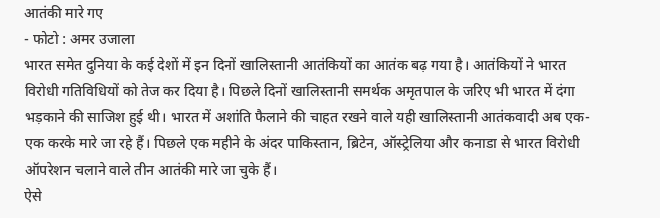आतंकी मारे गए
- फोटो : अमर उजाला
भारत समेत दुनिया के कई देशों में इन दिनों खालिस्तानी आतंकियों का आतंक बढ़ गया है। आतंकियों ने भारत विरोधी गतिविधियों को तेज कर दिया है। पिछले दिनों खालिस्तानी समर्थक अमृतपाल के जरिए भी भारत में दंगा भड़काने की साजिश हुई थी। भारत में अशांति फैलाने की चाहत रखने वाले यही खालिस्तानी आतंकवादी अब एक-एक करके मारे जा रहे हैं। पिछले एक महीने के अंदर पाकिस्तान, ब्रिटेन, ऑस्ट्रेलिया और कनाडा से भारत विरोधी ऑपरेशन चलाने वाले तीन आतंकी मारे जा चुके हैं।
ऐसे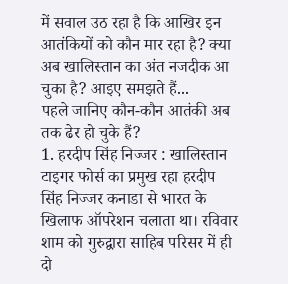में सवाल उठ रहा है कि आखिर इन आतंकियों को कौन मार रहा है? क्या अब खालिस्तान का अंत नजदीक आ चुका है? आइए समझते हैं...
पहले जानिए कौन-कौन आतंकी अब तक ढेर हो चुके हैं?
1. हरदीप सिंह निज्जर : खालिस्तान टाइगर फोर्स का प्रमुख रहा हरदीप सिंह निज्जर कनाडा से भारत के खिलाफ ऑपरेशन चलाता था। रविवार शाम को गुरुद्वारा साहिब परिसर में ही दो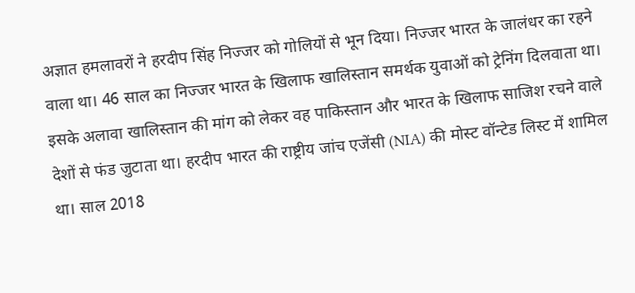अज्ञात हमलावरों ने हरदीप सिंह निज्जर को गोलियों से भून दिया। निज्जर भारत के जालंधर का रहने वाला था। 46 साल का निज्जर भारत के खिलाफ खालिस्तान समर्थक युवाओं को ट्रेनिंग दिलवाता था। इसके अलावा खालिस्तान की मांग को लेकर वह पाकिस्तान और भारत के खिलाफ साजिश रचने वाले देशों से फंड जुटाता था। हरदीप भारत की राष्ट्रीय जांच एजेंसी (NIA) की मोस्ट वॉन्टेड लिस्ट में शामिल था। साल 2018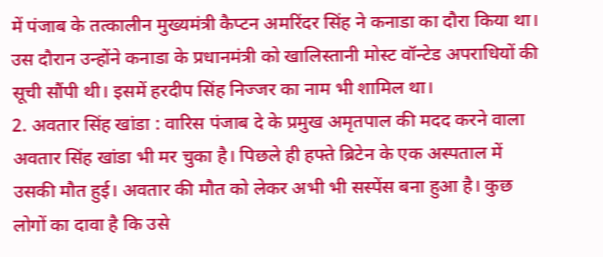में पंजाब के तत्कालीन मुख्यमंत्री कैप्टन अमरिंदर सिंह ने कनाडा का दौरा किया था। उस दौरान उन्होंने कनाडा के प्रधानमंत्री को खालिस्तानी मोस्ट वॉन्टेड अपराधियों की सूची सौंपी थी। इसमें हरदीप सिंह निज्जर का नाम भी शामिल था।
2. अवतार सिंह खांडा : वारिस पंजाब दे के प्रमुख अमृतपाल की मदद करने वाला अवतार सिंह खांडा भी मर चुका है। पिछले ही हफ्ते ब्रिटेन के एक अस्पताल में उसकी मौत हुई। अवतार की मौत को लेकर अभी भी सस्पेंस बना हुआ है। कुछ लोगों का दावा है कि उसे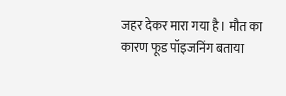जहर देकर मारा गया है। मौत का कारण फूड पॉइजनिंग बताया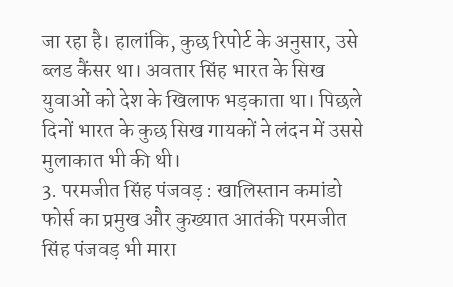जा रहा है। हालांकि, कुछ रिपोर्ट के अनुसार, उसे ब्लड कैंसर था। अवतार सिंह भारत के सिख युवाओं को देश के खिलाफ भड़काता था। पिछले दिनों भारत के कुछ सिख गायकों ने लंदन में उससे मुलाकात भी की थी।
3. परमजीत सिंह पंजवड़ : खालिस्तान कमांडो फोर्स का प्रमुख और कुख्यात आतंकी परमजीत सिंह पंजवड़ भी मारा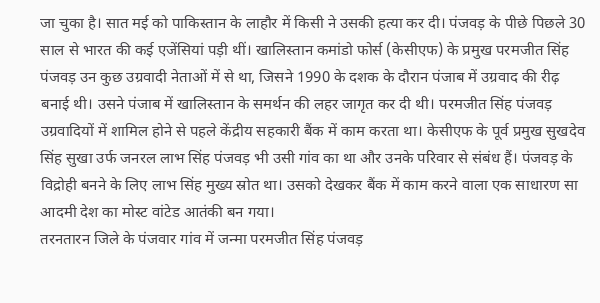जा चुका है। सात मई को पाकिस्तान के लाहौर में किसी ने उसकी हत्या कर दी। पंजवड़ के पीछे पिछले 30 साल से भारत की कई एजेंसियां पड़ी थीं। खालिस्तान कमांडो फोर्स (केसीएफ) के प्रमुख परमजीत सिंह पंजवड़ उन कुछ उग्रवादी नेताओं में से था, जिसने 1990 के दशक के दौरान पंजाब में उग्रवाद की रीढ़ बनाई थी। उसने पंजाब में खालिस्तान के समर्थन की लहर जागृत कर दी थी। परमजीत सिंह पंजवड़ उग्रवादियों में शामिल होने से पहले केंद्रीय सहकारी बैंक में काम करता था। केसीएफ के पूर्व प्रमुख सुखदेव सिंह सुखा उर्फ जनरल लाभ सिंह पंजवड़ भी उसी गांव का था और उनके परिवार से संबंध हैं। पंजवड़ के विद्रोही बनने के लिए लाभ सिंह मुख्य स्रोत था। उसको देखकर बैंक में काम करने वाला एक साधारण सा आदमी देश का मोस्ट वांटेड आतंकी बन गया।
तरनतारन जिले के पंजवार गांव में जन्मा परमजीत सिंह पंजवड़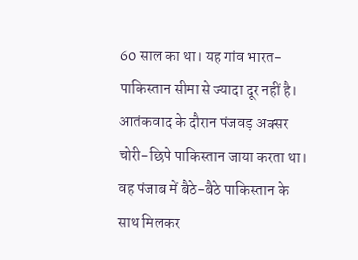60 साल का था। यह गांव भारत-पाकिस्तान सीमा से ज्यादा दूर नहीं है। आतंकवाद के दौरान पंजवड़ अक्सर चोरी-छिपे पाकिस्तान जाया करता था। वह पंजाब में बैठे-बैठे पाकिस्तान के साथ मिलकर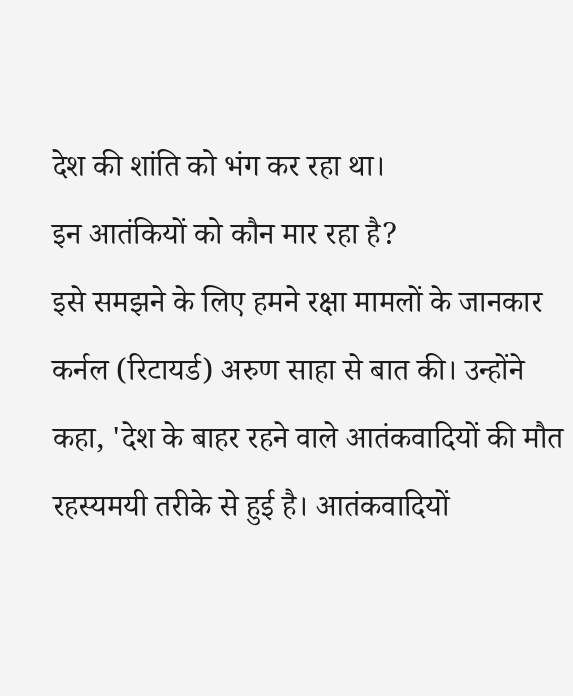देश की शांति को भंग कर रहा था।
इन आतंकियों को कौन मार रहा है?
इसे समझने के लिए हमने रक्षा मामलों के जानकार कर्नल (रिटायर्ड) अरुण साहा से बात की। उन्होंने कहा, 'देश के बाहर रहने वाले आतंकवादियों की मौत रहस्यमयी तरीके से हुई है। आतंकवादियों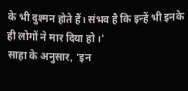के भी दुश्मन होते हैं। संभव है कि इन्हें भी इनके ही लोगों ने मार दिया हो।'
साहा के अनुसार, 'इन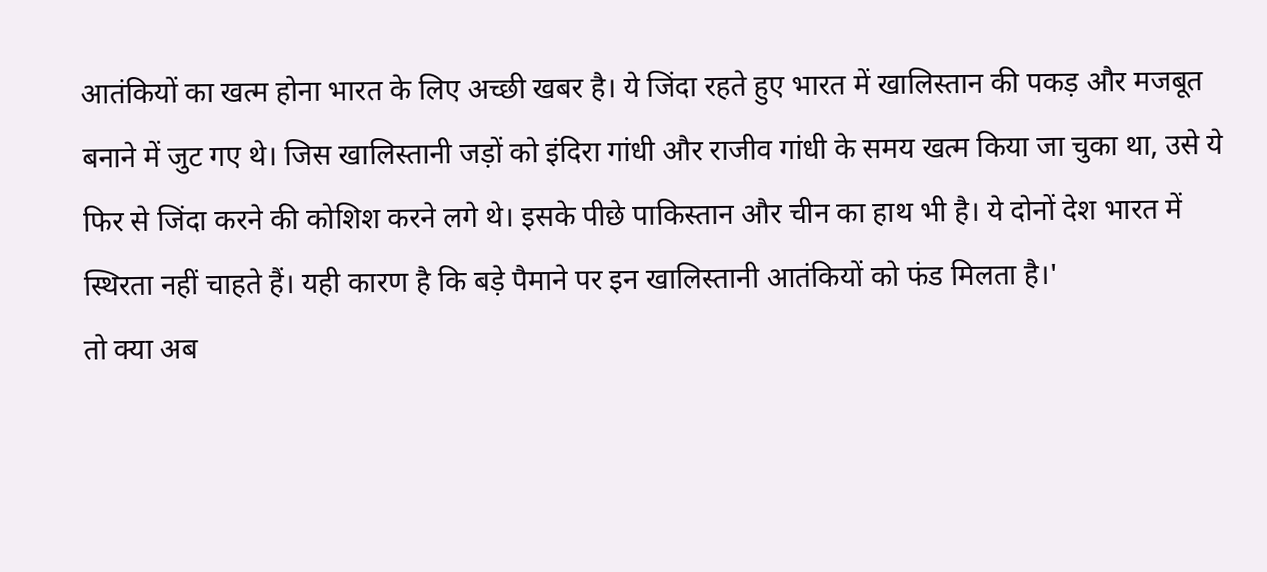आतंकियों का खत्म होना भारत के लिए अच्छी खबर है। ये जिंदा रहते हुए भारत में खालिस्तान की पकड़ और मजबूत बनाने में जुट गए थे। जिस खालिस्तानी जड़ों को इंदिरा गांधी और राजीव गांधी के समय खत्म किया जा चुका था, उसे ये फिर से जिंदा करने की कोशिश करने लगे थे। इसके पीछे पाकिस्तान और चीन का हाथ भी है। ये दोनों देश भारत में स्थिरता नहीं चाहते हैं। यही कारण है कि बड़े पैमाने पर इन खालिस्तानी आतंकियों को फंड मिलता है।'
तो क्या अब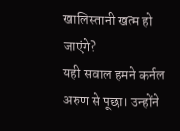खालिस्तानी खत्म हो जाएंगे?
यही सवाल हमने कर्नल अरुण से पूछा। उन्होंने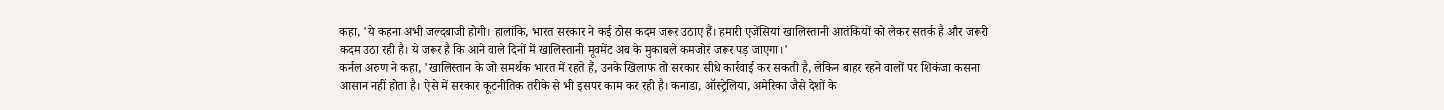कहा, 'ये कहना अभी जल्दबाजी होगी। हालांकि, भारत सरकार ने कई ठोस कदम जरूर उठाए हैं। हमारी एजेंसियां खालिस्तानी आतंकियों को लेकर सतर्क है और जरूरी कदम उठा रही है। ये जरूर है कि आने वाले दिनों में खालिस्तानी मूवमेंट अब के मुकाबले कमजोर जरूर पड़ जाएगा।'
कर्नल अरुण ने कहा, 'खालिस्तान के जो समर्थक भारत में रहते हैं, उनके खिलाफ तो सरकार सीधे कार्रवाई कर सकती है, लेकिन बाहर रहने वालों पर शिकंजा कसना आसान नहीं होता है। ऐसे में सरकार कूटनीतिक तरीके से भी इसपर काम कर रही है। कनाडा, ऑस्ट्रेलिया, अमेरिका जैसे देशों के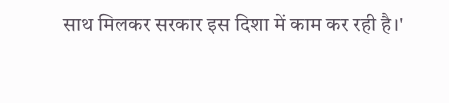साथ मिलकर सरकार इस दिशा में काम कर रही है।'